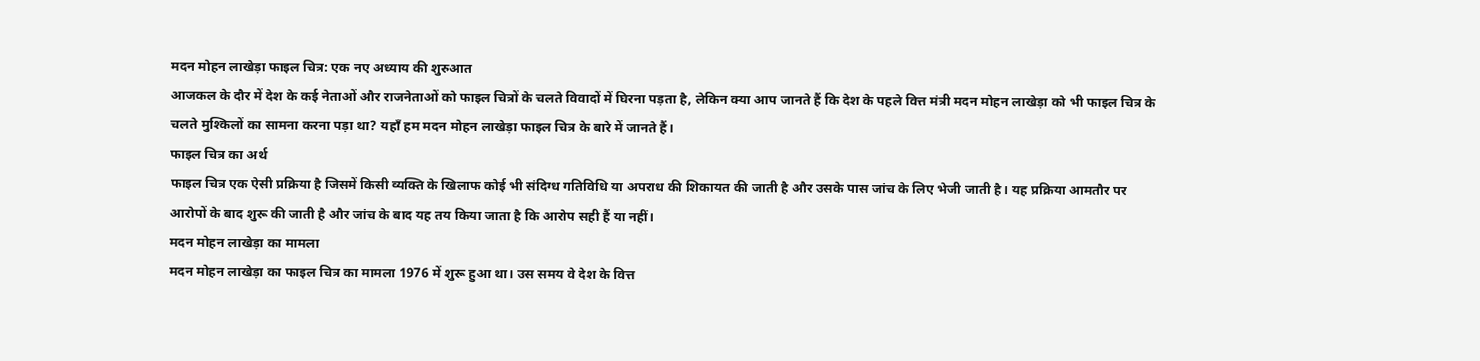मदन मोहन लाखेड़ा फाइल चित्र: एक नए अध्याय की शुरुआत
आजकल के दौर में देश के कई नेताओं और राजनेताओं को फाइल चित्रों के चलते विवादों में घिरना पड़ता है, लेकिन क्या आप जानते हैं कि देश के पहले वित्त मंत्री मदन मोहन लाखेड़ा को भी फाइल चित्र के चलते मुश्किलों का सामना करना पड़ा था? यहाँ हम मदन मोहन लाखेड़ा फाइल चित्र के बारे में जानते हैं।
फाइल चित्र का अर्थ
फाइल चित्र एक ऐसी प्रक्रिया है जिसमें किसी व्यक्ति के खिलाफ कोई भी संदिग्ध गतिविधि या अपराध की शिकायत की जाती है और उसके पास जांच के लिए भेजी जाती है। यह प्रक्रिया आमतौर पर आरोपों के बाद शुरू की जाती है और जांच के बाद यह तय किया जाता है कि आरोप सही हैं या नहीं।
मदन मोहन लाखेड़ा का मामला
मदन मोहन लाखेड़ा का फाइल चित्र का मामला 1976 में शुरू हुआ था। उस समय वे देश के वित्त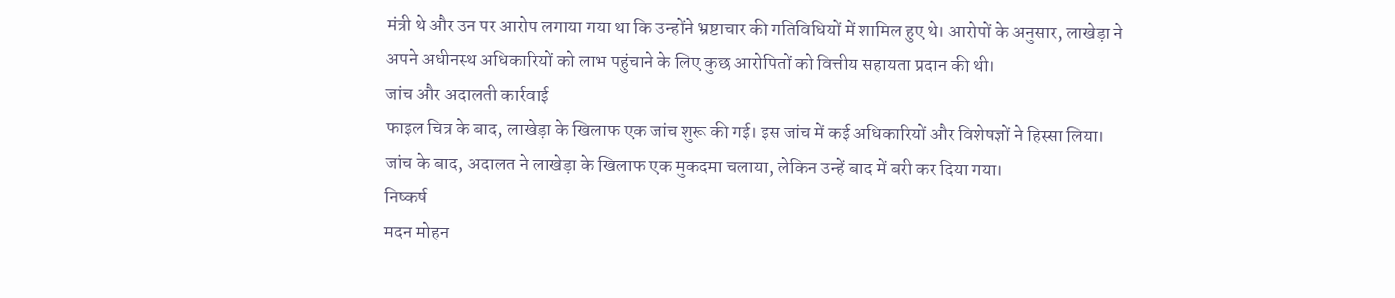मंत्री थे और उन पर आरोप लगाया गया था कि उन्होंने भ्रष्टाचार की गतिविधियों में शामिल हुए थे। आरोपों के अनुसार, लाखेड़ा ने अपने अधीनस्थ अधिकारियों को लाभ पहुंचाने के लिए कुछ आरोपितों को वित्तीय सहायता प्रदान की थी।
जांच और अदालती कार्रवाई
फाइल चित्र के बाद, लाखेड़ा के खिलाफ एक जांच शुरू की गई। इस जांच में कई अधिकारियों और विशेषज्ञों ने हिस्सा लिया। जांच के बाद, अदालत ने लाखेड़ा के खिलाफ एक मुकदमा चलाया, लेकिन उन्हें बाद में बरी कर दिया गया।
निष्कर्ष
मदन मोहन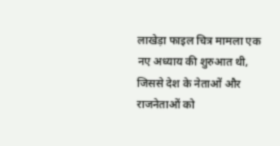लाखेड़ा फाइल चित्र मामला एक नए अध्याय की शुरुआत थी, जिससे देश के नेताओं और राजनेताओं को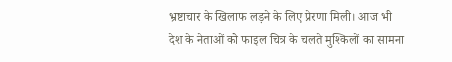भ्रष्टाचार के खिलाफ लड़ने के लिए प्रेरणा मिली। आज भी देश के नेताओं को फाइल चित्र के चलते मुश्किलों का सामना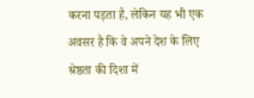करना पड़ता है, लेकिन यह भी एक अवसर है कि वे अपने देश के लिए श्रेष्ठता की दिशा में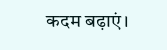कदम बढ़ाएं।